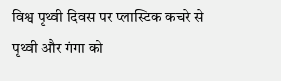विश्व पृथ्वी दिवस पर प्लास्टिक कचरे से पृथ्वी और गंगा को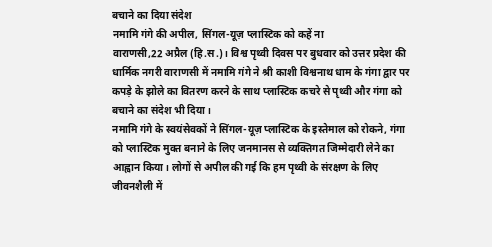बचाने का दिया संदेश
नमामि गंगे की अपील, सिंगल-यूज़ प्लास्टिक को कहें ना
वाराणसी,22 अप्रैल (हि.स.)। विश्व पृथ्वी दिवस पर बुधवार को उत्तर प्रदेश की धार्मिक नगरी वाराणसी में नमामि गंगे ने श्री काशी विश्वनाथ धाम के गंगा द्वार पर कपड़े के झोले का वितरण करने के साथ प्लास्टिक कचरे से पृथ्वी और गंगा को बचाने का संदेश भी दिया।
नमामि गंगे के स्वयंसेवकों ने सिंगल-यूज़ प्लास्टिक के इस्तेमाल को रोकने, गंगा को प्लास्टिक मुक्त बनाने के लिए जनमानस से व्यक्तिगत जिम्मेदारी लेने का आह्वान किया। लोगों से अपील की गई कि हम पृथ्वी के संरक्षण के लिए जीवनशैली में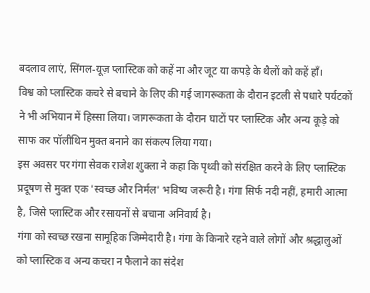बदलाव लाएं, सिंगल-यूज़ प्लास्टिक को कहें ना और जूट या कपड़े के थैलों को कहें हाँ।
विश्व को प्लास्टिक कचरे से बचाने के लिए की गई जागरूकता के दौरान इटली से पधारे पर्यटकों ने भी अभियान में हिस्सा लिया। जागरूकता के दौरान घाटों पर प्लास्टिक और अन्य कूड़े को साफ कर पॉलीथिन मुक्त बनाने का संकल्प लिया गया।
इस अवसर पर गंगा सेवक राजेश शुक्ला ने कहा कि पृथ्वी को संरक्षित करने के लिए प्लास्टिक प्रदूषण से मुक्त एक 'स्वच्छ और निर्मल' भविष्य जरूरी है। गंगा सिर्फ नदी नहीं, हमारी आत्मा है, जिसे प्लास्टिक और रसायनों से बचाना अनिवार्य है।
गंगा को स्वच्छ रखना सामूहिक जिम्मेदारी है। गंगा के किनारे रहने वाले लोगों और श्रद्धालुओं को प्लास्टिक व अन्य कचरा न फैलाने का संदेश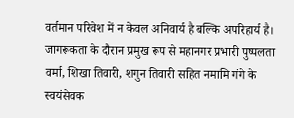वर्तमान परिवेश में न केवल अनिवार्य है बल्कि अपरिहार्य है। जागरूकता के दौरान प्रमुख रूप से महानगर प्रभारी पुष्पलता वर्मा, शिखा तिवारी, शगुन तिवारी सहित नमामि गंगे के स्वयंसेवक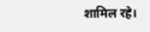शामिल रहे।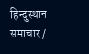हिन्दुस्थान समाचार /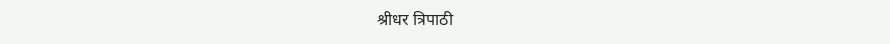श्रीधर त्रिपाठी